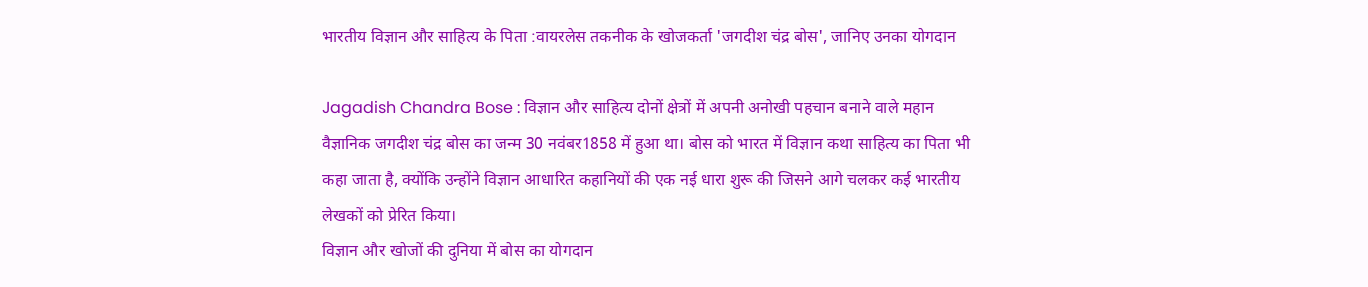भारतीय विज्ञान और साहित्य के पिता :वायरलेस तकनीक के खोजकर्ता 'जगदीश चंद्र बोस', जानिए उनका योगदान

Jagadish Chandra Bose : विज्ञान और साहित्य दोनों क्षेत्रों में अपनी अनोखी पहचान बनाने वाले महान वैज्ञानिक जगदीश चंद्र बोस का जन्म 30 नवंबर1858 में हुआ था। बोस को भारत में विज्ञान कथा साहित्य का पिता भी कहा जाता है, क्योंकि उन्होंने विज्ञान आधारित कहानियों की एक नई धारा शुरू की जिसने आगे चलकर कई भारतीय लेखकों को प्रेरित किया।
विज्ञान और खोजों की दुनिया में बोस का योगदान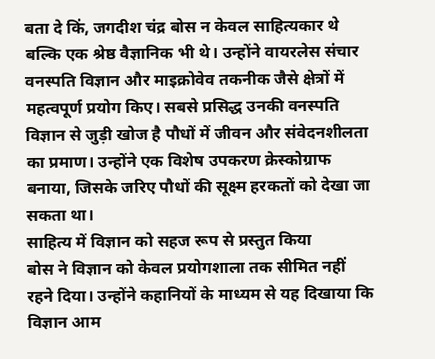बता दे किं, जगदीश चंद्र बोस न केवल साहित्यकार थे बल्कि एक श्रेष्ठ वैज्ञानिक भी थे। उन्होंने वायरलेस संचार वनस्पति विज्ञान और माइक्रोवेव तकनीक जैसे क्षेत्रों में महत्वपूर्ण प्रयोग किए। सबसे प्रसिद्ध उनकी वनस्पति विज्ञान से जुड़ी खोज है पौधों में जीवन और संवेदनशीलता का प्रमाण। उन्होंने एक विशेष उपकरण क्रेस्कोग्राफ बनाया, जिसके जरिए पौधों की सूक्ष्म हरकतों को देखा जा सकता था।
साहित्य में विज्ञान को सहज रूप से प्रस्तुत किया
बोस ने विज्ञान को केवल प्रयोगशाला तक सीमित नहीं रहने दिया। उन्होंने कहानियों के माध्यम से यह दिखाया कि विज्ञान आम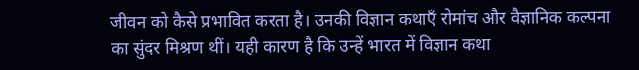जीवन को कैसे प्रभावित करता है। उनकी विज्ञान कथाएँ रोमांच और वैज्ञानिक कल्पना का सुंदर मिश्रण थीं। यही कारण है कि उन्हें भारत में विज्ञान कथा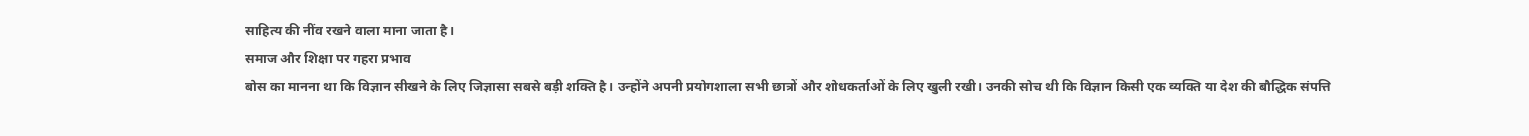साहित्य की नींव रखने वाला माना जाता है।
समाज और शिक्षा पर गहरा प्रभाव
बोस का मानना था कि विज्ञान सीखने के लिए जिज्ञासा सबसे बड़ी शक्ति है। उन्होंने अपनी प्रयोगशाला सभी छात्रों और शोधकर्ताओं के लिए खुली रखी। उनकी सोच थी कि विज्ञान किसी एक व्यक्ति या देश की बौद्धिक संपत्ति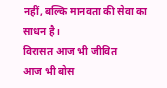नहीं, बल्कि मानवता की सेवा का साधन है।
विरासत आज भी जीवित
आज भी बोस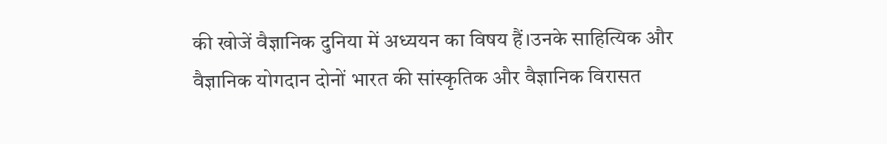की खोजें वैज्ञानिक दुनिया में अध्ययन का विषय हैं।उनके साहित्यिक और वैज्ञानिक योगदान दोनों भारत की सांस्कृतिक और वैज्ञानिक विरासत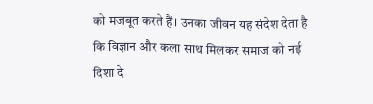को मजबूत करते हैं। उनका जीवन यह संदेश देता है कि विज्ञान और कला साथ मिलकर समाज को नई दिशा दे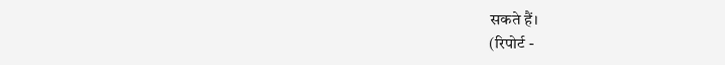सकते हैं।
(रिपोर्ट -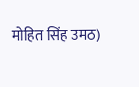मोहित सिंह उमठ)